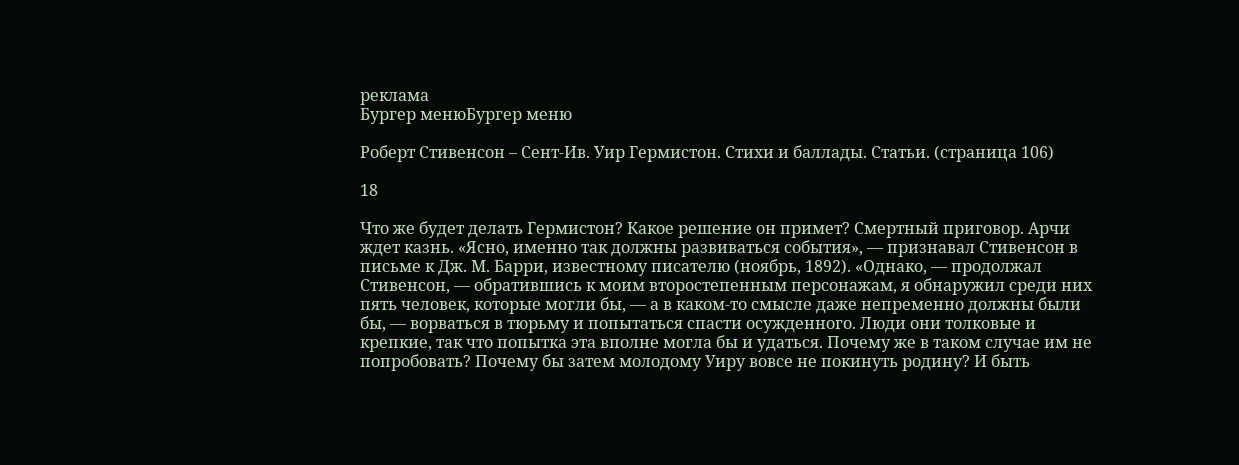реклама
Бургер менюБургер меню

Роберт Стивенсон – Сент-Ив. Уир Гермистон. Стихи и баллады. Статьи. (страница 106)

18

Что же будет делать Гермистон? Какое решение он примет? Смертный приговор. Арчи ждет казнь. «Ясно, именно так должны развиваться события», — признавал Стивенсон в письме к Дж. М. Барри, известному писателю (ноябрь, 1892). «Однако, — продолжал Стивенсон, — обратившись к моим второстепенным персонажам, я обнаружил среди них пять человек, которые могли бы, — а в каком-то смысле даже непременно должны были бы, — ворваться в тюрьму и попытаться спасти осужденного. Люди они толковые и крепкие, так что попытка эта вполне могла бы и удаться. Почему же в таком случае им не попробовать? Почему бы затем молодому Уиру вовсе не покинуть родину? И быть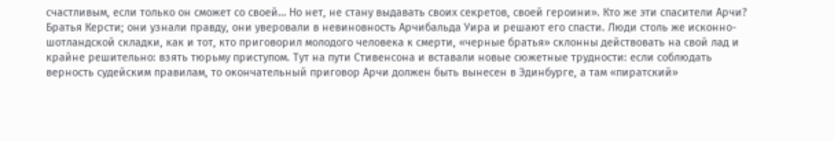счастливым, если только он сможет со своей… Но нет, не стану выдавать своих секретов, своей героини». Кто же эти спасители Арчи? Братья Керсти; они узнали правду, они уверовали в невиновность Арчибальда Уира и решают его спасти. Люди столь же исконно-шотландской складки, как и тот, кто приговорил молодого человека к смерти, «черные братья» склонны действовать на свой лад и крайне решительно: взять тюрьму приступом. Тут на пути Стивенсона и вставали новые сюжетные трудности: если соблюдать верность судейским правилам, то окончательный приговор Арчи должен быть вынесен в Эдинбурге, а там «пиратский»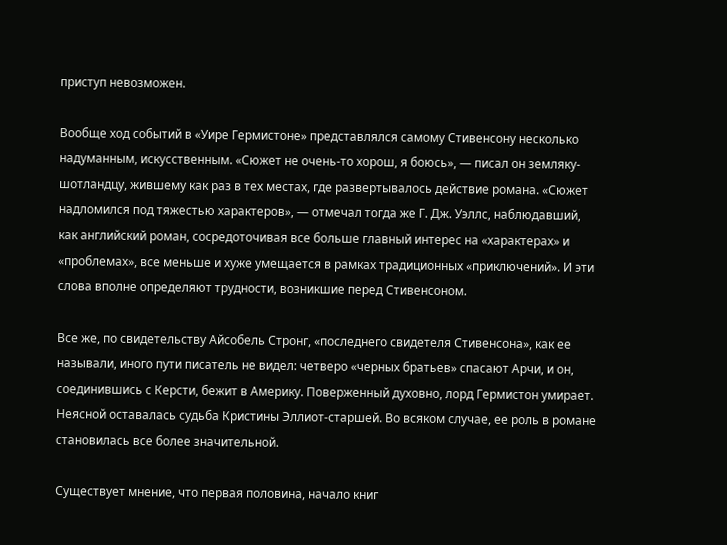приступ невозможен.

Вообще ход событий в «Уире Гермистоне» представлялся самому Стивенсону несколько надуманным, искусственным. «Сюжет не очень-то хорош, я боюсь», — писал он земляку-шотландцу, жившему как раз в тех местах, где развертывалось действие романа. «Сюжет надломился под тяжестью характеров», — отмечал тогда же Г. Дж. Уэллс, наблюдавший, как английский роман, сосредоточивая все больше главный интерес на «характерах» и «проблемах», все меньше и хуже умещается в рамках традиционных «приключений». И эти слова вполне определяют трудности, возникшие перед Стивенсоном.

Все же, по свидетельству Айсобель Стронг, «последнего свидетеля Стивенсона», как ее называли, иного пути писатель не видел: четверо «черных братьев» спасают Арчи, и он, соединившись с Керсти, бежит в Америку. Поверженный духовно, лорд Гермистон умирает. Неясной оставалась судьба Кристины Эллиот-старшей. Во всяком случае, ее роль в романе становилась все более значительной.

Существует мнение, что первая половина, начало книг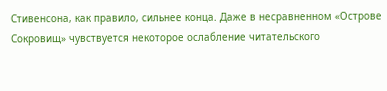Стивенсона, как правило, сильнее конца. Даже в несравненном «Острове Сокровищ» чувствуется некоторое ослабление читательского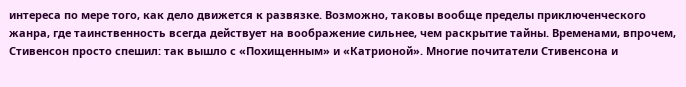интереса по мере того, как дело движется к развязке. Возможно, таковы вообще пределы приключенческого жанра, где таинственность всегда действует на воображение сильнее, чем раскрытие тайны. Временами, впрочем, Стивенсон просто спешил: так вышло с «Похищенным» и «Катрионой». Многие почитатели Стивенсона и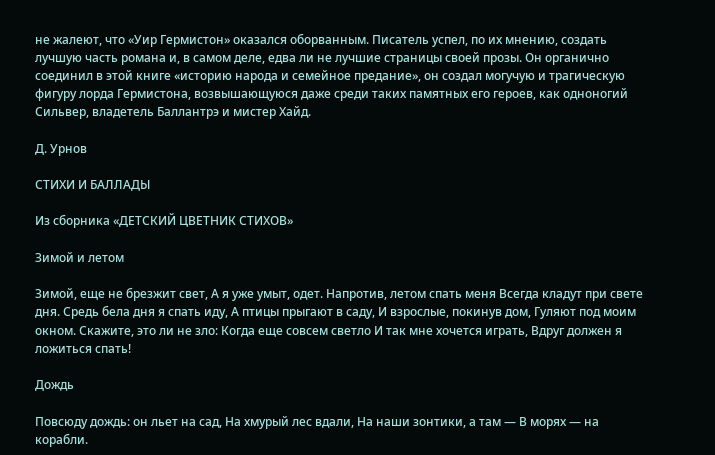не жалеют, что «Уир Гермистон» оказался оборванным. Писатель успел, по их мнению, создать лучшую часть романа и, в самом деле, едва ли не лучшие страницы своей прозы. Он органично соединил в этой книге «историю народа и семейное предание», он создал могучую и трагическую фигуру лорда Гермистона, возвышающуюся даже среди таких памятных его героев, как одноногий Сильвер, владетель Баллантрэ и мистер Хайд.

Д. Урнов

СТИХИ И БАЛЛАДЫ

Из сборника «ДЕТСКИЙ ЦВЕТНИК СТИХОВ»

Зимой и летом

Зимой, еще не брезжит свет, А я уже умыт, одет. Напротив, летом спать меня Всегда кладут при свете дня. Средь бела дня я спать иду, А птицы прыгают в саду, И взрослые, покинув дом, Гуляют под моим окном. Скажите, это ли не зло: Когда еще совсем светло И так мне хочется играть, Вдруг должен я ложиться спать!

Дождь

Повсюду дождь: он льет на сад, На хмурый лес вдали, На наши зонтики, а там — В морях — на корабли.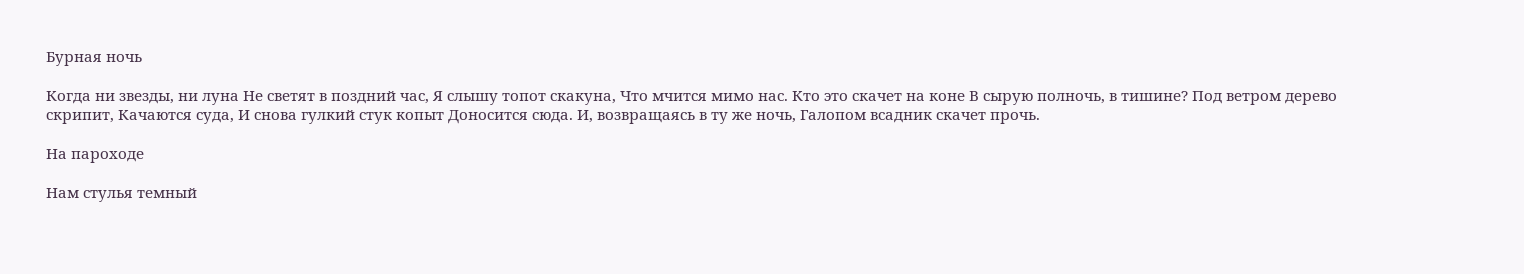Бурная ночь

Когда ни звезды, ни луна Не светят в поздний час, Я слышу топот скакуна, Что мчится мимо нас. Кто это скачет на коне В сырую полночь, в тишине? Под ветром дерево скрипит, Качаются суда, И снова гулкий стук копыт Доносится сюда. И, возвращаясь в ту же ночь, Галопом всадник скачет прочь.

На пароходе

Нам стулья темный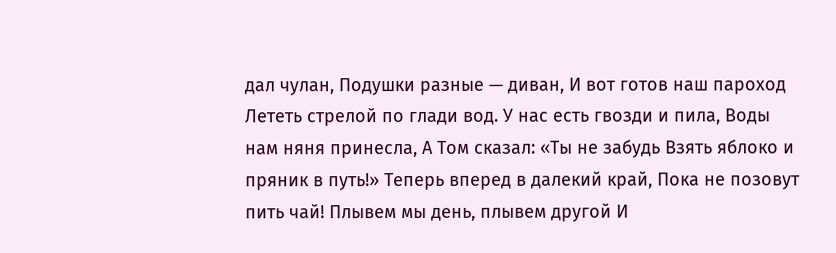дал чулан, Подушки разные — диван, И вот готов наш пароход Лететь стрелой по глади вод. У нас есть гвозди и пила, Воды нам няня принесла, А Том сказал: «Ты не забудь Взять яблоко и пряник в путь!» Теперь вперед в далекий край, Пока не позовут пить чай! Плывем мы день, плывем другой И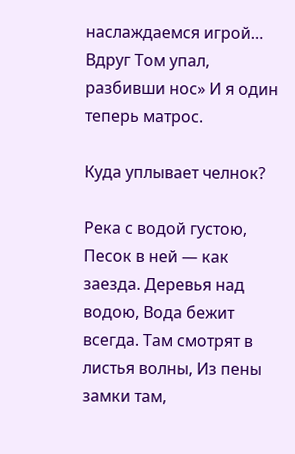наслаждаемся игрой… Вдруг Том упал, разбивши нос» И я один теперь матрос.

Куда уплывает челнок?

Река с водой густою, Песок в ней — как заезда. Деревья над водою, Вода бежит всегда. Там смотрят в листья волны, Из пены замки там,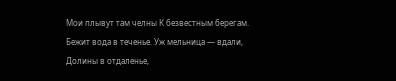Мои плывут там челны К безвестным берегам. Бежит вода в теченье. Уж мельница — вдали, Долины в отдаленье,